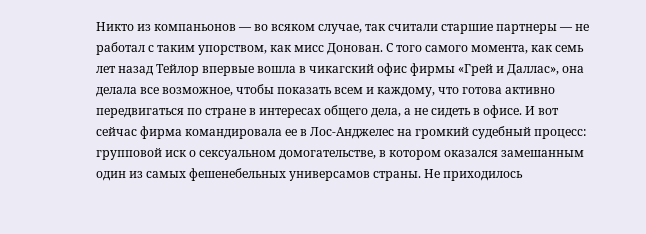Никто из компаньонов — во всяком случае, так считали старшие партнеры — не работал с таким упорством, как мисс Донован. С того самого момента, как семь лет назад Тейлор впервые вошла в чикагский офис фирмы «Грей и Даллас», она делала все возможное, чтобы показать всем и каждому, что готова активно передвигаться по стране в интересах общего дела, а не сидеть в офисе. И вот сейчас фирма командировала ее в Лос-Анджелес на громкий судебный процесс: групповой иск о сексуальном домогательстве, в котором оказался замешанным один из самых фешенебельных универсамов страны. Не приходилось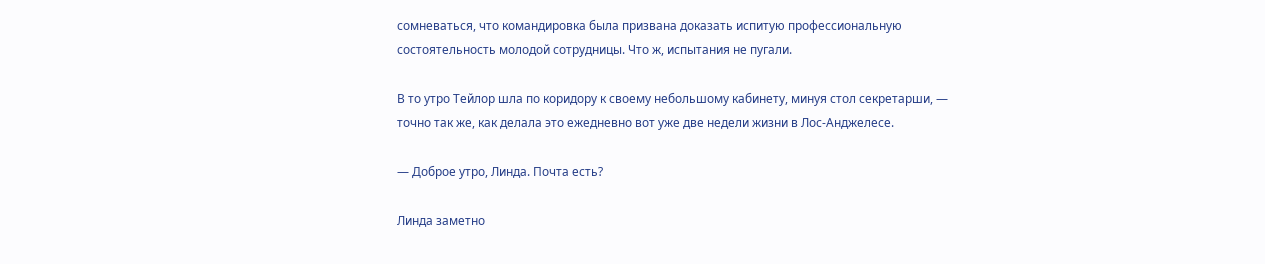сомневаться, что командировка была призвана доказать испитую профессиональную состоятельность молодой сотрудницы. Что ж, испытания не пугали.

В то утро Тейлор шла по коридору к своему небольшому кабинету, минуя стол секретарши, — точно так же, как делала это ежедневно вот уже две недели жизни в Лос-Анджелесе.

— Доброе утро, Линда. Почта есть?

Линда заметно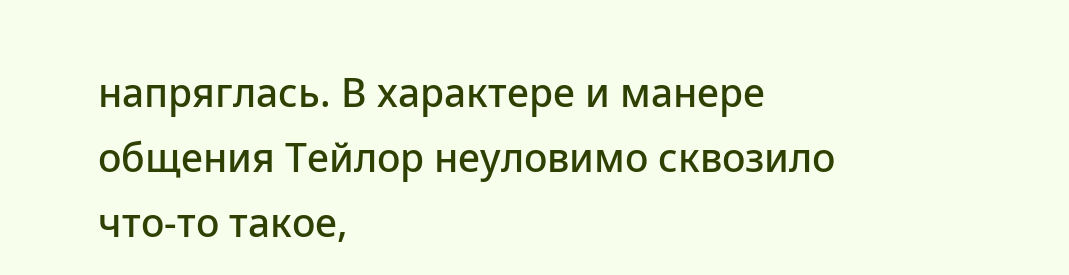напряглась. В характере и манере общения Тейлор неуловимо сквозило что-то такое,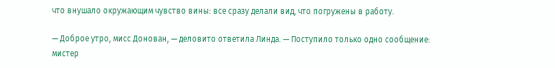что внушало окружающим чувство вины: все сразу делали вид, что погружены в работу.

— Доброе утро, мисс Донован, — деловито ответила Линда. — Поступило только одно сообщение: мистер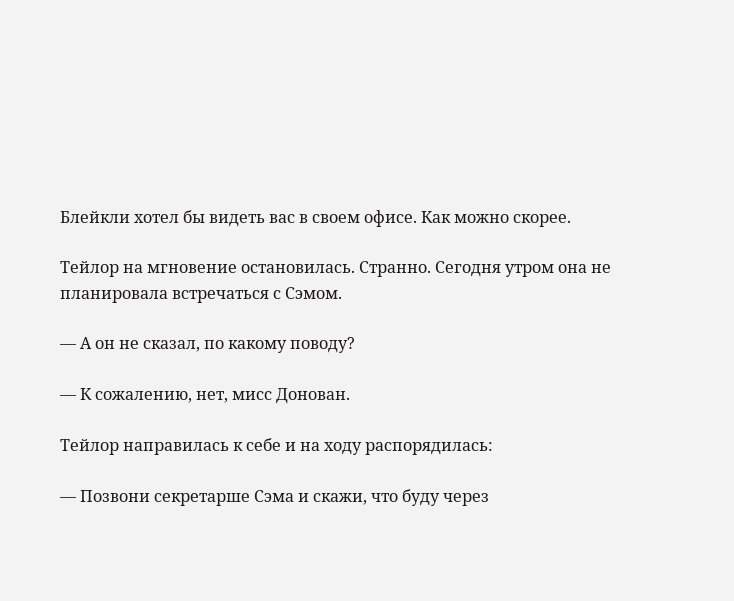Блейкли хотел бы видеть вас в своем офисе. Как можно скорее.

Тейлор на мгновение остановилась. Странно. Сегодня утром она не планировала встречаться с Сэмом.

— А он не сказал, по какому поводу?

— К сожалению, нет, мисс Донован.

Тейлор направилась к себе и на ходу распорядилась:

— Позвони секретарше Сэма и скажи, что буду через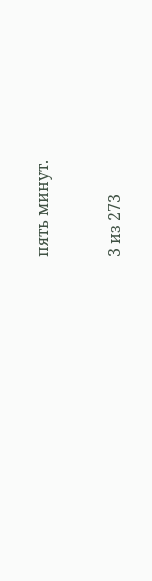пять минут.



3 из 273